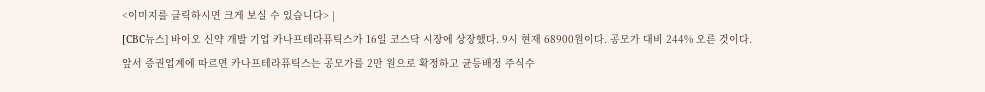<이미지를 클릭하시면 크게 보실 수 있습니다> |
[CBC뉴스] 바이오 신약 개발 기업 카나프테라퓨틱스가 16일 코스닥 시장에 상장했다. 9시 현재 68900원이다. 공모가 대비 244% 오른 것이다.
앞서 증권업계에 따르면 카나프테라퓨틱스는 공모가를 2만 원으로 확정하고 균등배정 주식수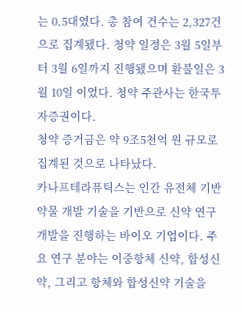는 0.5대였다. 총 참여 건수는 2,327건으로 집계됐다. 청약 일정은 3월 5일부터 3월 6일까지 진행됐으며 환불일은 3월 10일 이었다. 청약 주관사는 한국투자증권이다.
청약 증거금은 약 9조5천억 원 규모로 집계된 것으로 나타났다.
카나프테라퓨틱스는 인간 유전체 기반 약물 개발 기술을 기반으로 신약 연구개발을 진행하는 바이오 기업이다. 주요 연구 분야는 이중항체 신약, 합성신약, 그리고 항체와 합성신약 기술을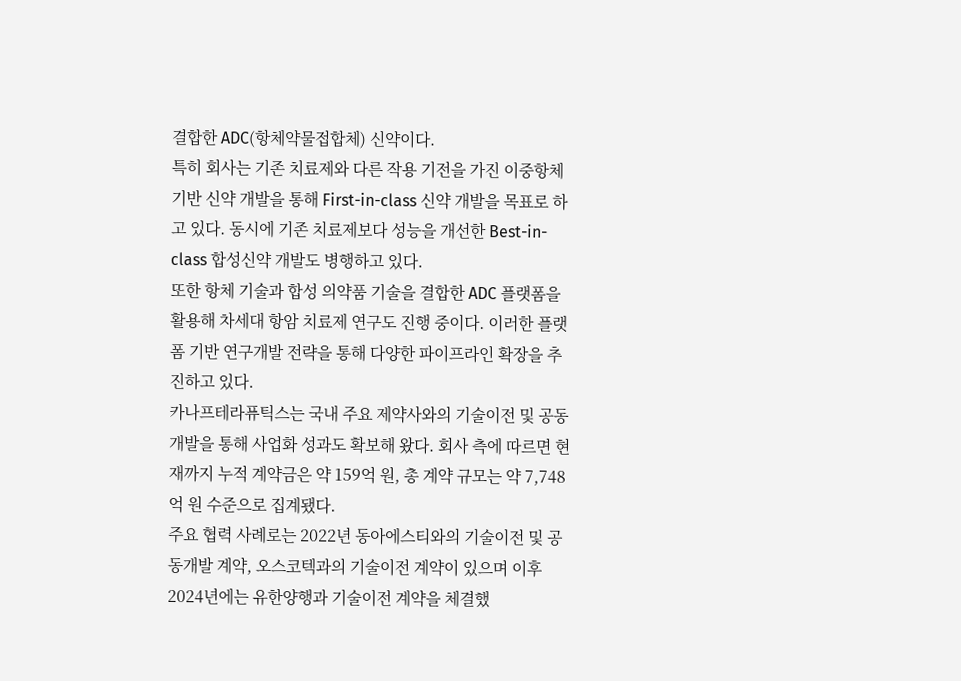결합한 ADC(항체약물접합체) 신약이다.
특히 회사는 기존 치료제와 다른 작용 기전을 가진 이중항체 기반 신약 개발을 통해 First-in-class 신약 개발을 목표로 하고 있다. 동시에 기존 치료제보다 성능을 개선한 Best-in-class 합성신약 개발도 병행하고 있다.
또한 항체 기술과 합성 의약품 기술을 결합한 ADC 플랫폼을 활용해 차세대 항암 치료제 연구도 진행 중이다. 이러한 플랫폼 기반 연구개발 전략을 통해 다양한 파이프라인 확장을 추진하고 있다.
카나프테라퓨틱스는 국내 주요 제약사와의 기술이전 및 공동개발을 통해 사업화 성과도 확보해 왔다. 회사 측에 따르면 현재까지 누적 계약금은 약 159억 원, 총 계약 규모는 약 7,748억 원 수준으로 집계됐다.
주요 협력 사례로는 2022년 동아에스티와의 기술이전 및 공동개발 계약, 오스코텍과의 기술이전 계약이 있으며 이후 2024년에는 유한양행과 기술이전 계약을 체결했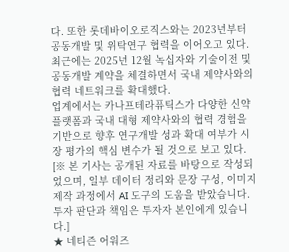다. 또한 롯데바이오로직스와는 2023년부터 공동개발 및 위탁연구 협력을 이어오고 있다.
최근에는 2025년 12월 녹십자와 기술이전 및 공동개발 계약을 체결하면서 국내 제약사와의 협력 네트워크를 확대했다.
업계에서는 카나프테라퓨틱스가 다양한 신약 플랫폼과 국내 대형 제약사와의 협력 경험을 기반으로 향후 연구개발 성과 확대 여부가 시장 평가의 핵심 변수가 될 것으로 보고 있다.
[※ 본 기사는 공개된 자료를 바탕으로 작성되었으며, 일부 데이터 정리와 문장 구성, 이미지 제작 과정에서 AI 도구의 도움을 받았습니다. 투자 판단과 책임은 투자자 본인에게 있습니다.]
★ 네티즌 어워즈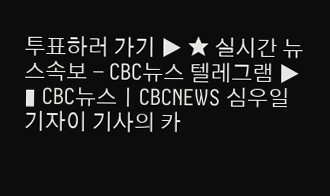투표하러 가기 ▶ ★ 실시간 뉴스속보 - CBC뉴스 텔레그램 ▶
▮ CBC뉴스ㅣCBCNEWS 심우일 기자이 기사의 카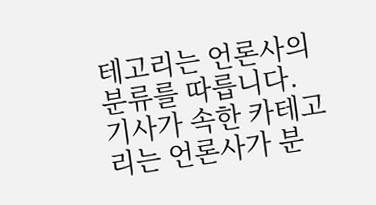테고리는 언론사의 분류를 따릅니다.
기사가 속한 카테고리는 언론사가 분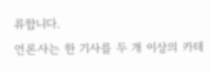류합니다.
언론사는 한 기사를 두 개 이상의 카테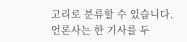고리로 분류할 수 있습니다.
언론사는 한 기사를 두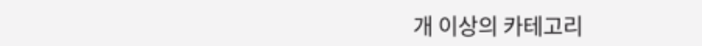개 이상의 카테고리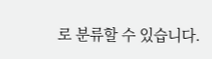로 분류할 수 있습니다.